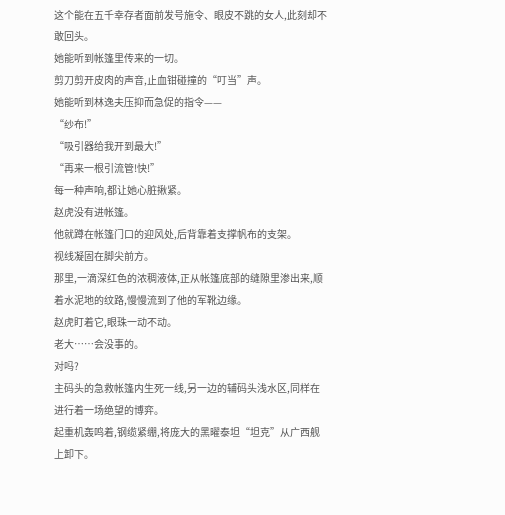这个能在五千幸存者面前发号施令、眼皮不跳的女人,此刻却不敢回头。
她能听到帐篷里传来的一切。
剪刀剪开皮肉的声音,止血钳碰撞的“叮当”声。
她能听到林逸夫压抑而急促的指令——
“纱布!”
“吸引器给我开到最大!”
“再来一根引流管!快!”
每一种声响,都让她心脏揪紧。
赵虎没有进帐篷。
他就蹲在帐篷门口的迎风处,后背靠着支撑帆布的支架。
视线凝固在脚尖前方。
那里,一滴深红色的浓稠液体,正从帐篷底部的缝隙里渗出来,顺着水泥地的纹路,慢慢流到了他的军靴边缘。
赵虎盯着它,眼珠一动不动。
老大……会没事的。
对吗?
主码头的急救帐篷内生死一线,另一边的辅码头浅水区,同样在进行着一场绝望的博弈。
起重机轰鸣着,钢缆紧绷,将庞大的黑曜泰坦“坦克”从广西舰上卸下。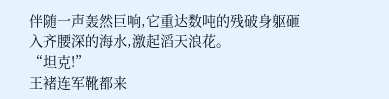伴随一声轰然巨响,它重达数吨的残破身躯砸入齐腰深的海水,激起滔天浪花。
“坦克!”
王褚连军靴都来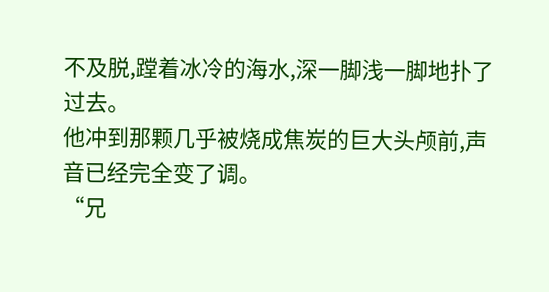不及脱,蹚着冰冷的海水,深一脚浅一脚地扑了过去。
他冲到那颗几乎被烧成焦炭的巨大头颅前,声音已经完全变了调。
“兄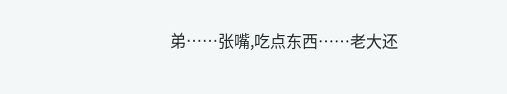弟……张嘴,吃点东西……老大还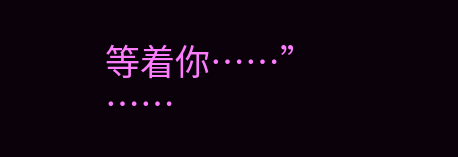等着你……”
……